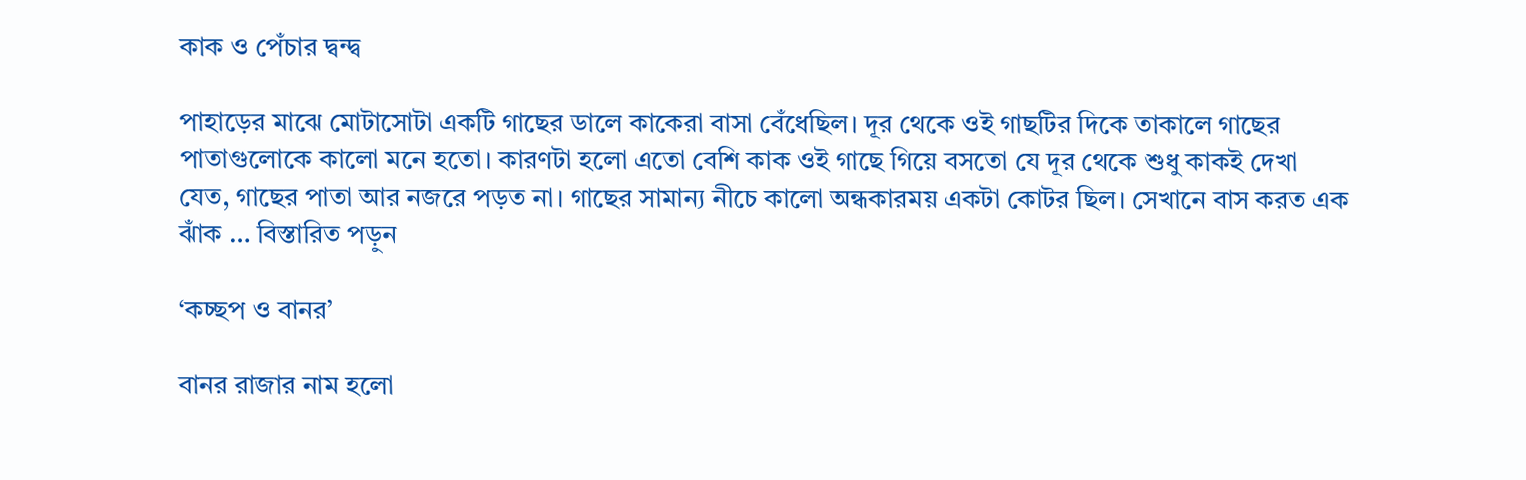কাক ও পেঁচার দ্বন্দ্ব

পাহাড়ের মাঝে মোটাসোটা একটি গাছের ডালে কাকেরা বাসা বেঁধেছিল। দূর থেকে ওই গাছটির দিকে তাকালে গাছের পাতাগুলোকে কালো মনে হতো। কারণটা হলো এতো বেশি কাক ওই গাছে গিয়ে বসতো যে দূর থেকে শুধু কাকই দেখা যেত, গাছের পাতা আর নজরে পড়ত না। গাছের সামান্য নীচে কালো অন্ধকারময় একটা কোটর ছিল। সেখানে বাস করত এক ঝাঁক … বিস্তারিত পড়ুন

‘কচ্ছপ ও বানর’

বানর রাজার নাম হলো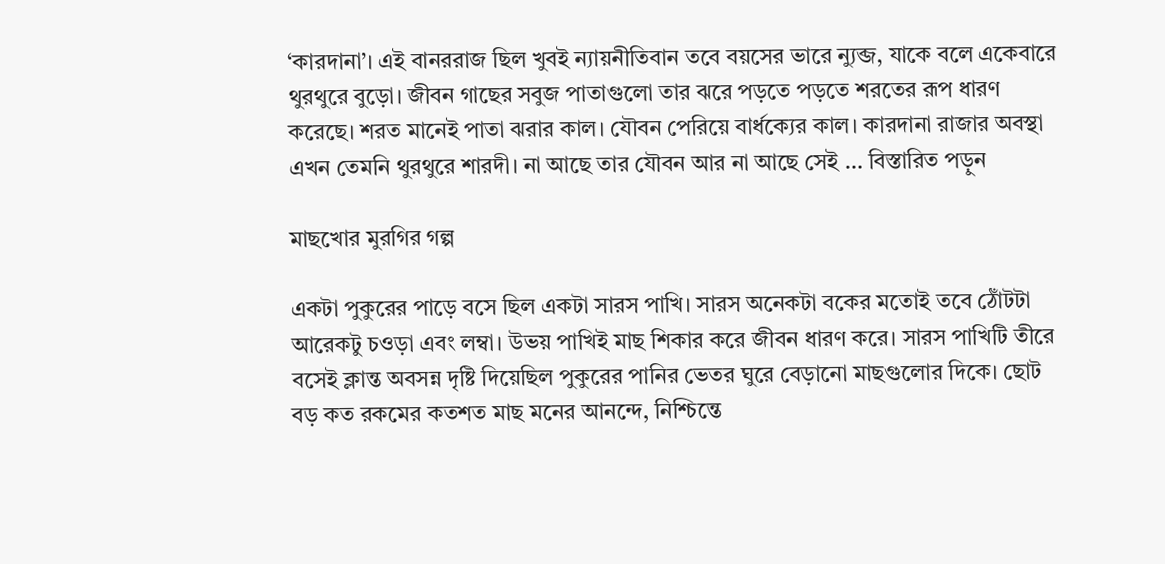‘কারদানা’। এই বানররাজ ছিল খুবই ন্যায়নীতিবান তবে বয়সের ভারে ন্যুব্জ, যাকে বলে একেবারে থুরথুরে বুড়ো। জীবন গাছের সবুজ পাতাগুলো তার ঝরে পড়তে পড়তে শরতের রূপ ধারণ করেছে। শরত মানেই পাতা ঝরার কাল। যৌবন পেরিয়ে বার্ধক্যের কাল। কারদানা রাজার অবস্থা এখন তেমনি থুরথুরে শারদী। না আছে তার যৌবন আর না আছে সেই … বিস্তারিত পড়ুন

মাছখোর মুরগির গল্প

একটা পুকুরের পাড়ে বসে ছিল একটা সারস পাখি। সারস অনেকটা বকের মতোই তবে ঠোঁটটা আরেকটু চওড়া এবং লম্বা। উভয় পাখিই মাছ শিকার করে জীবন ধারণ করে। সারস পাখিটি তীরে বসেই ক্লান্ত অবসন্ন দৃষ্টি দিয়েছিল পুকুরের পানির ভেতর ঘুরে বেড়ানো মাছগুলোর দিকে। ছোট বড় কত রকমের কতশত মাছ মনের আনন্দে, নিশ্চিন্তে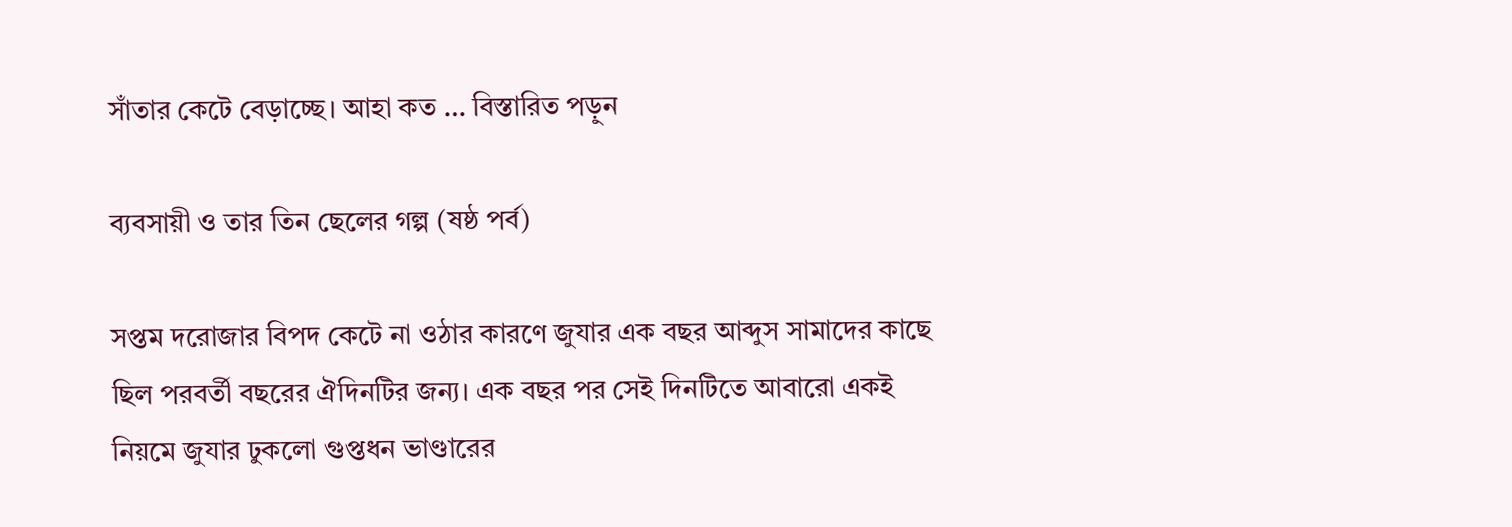সাঁতার কেটে বেড়াচ্ছে। আহা কত … বিস্তারিত পড়ুন

ব্যবসায়ী ও তার তিন ছেলের গল্প (ষষ্ঠ পর্ব)

সপ্তম দরোজার বিপদ কেটে না ওঠার কারণে জুযার এক বছর আব্দুস সামাদের কাছে ছিল পরবর্তী বছরের ঐদিনটির জন্য। এক বছর পর সেই দিনটিতে আবারো একই নিয়মে জুযার ঢুকলো গুপ্তধন ভাণ্ডারের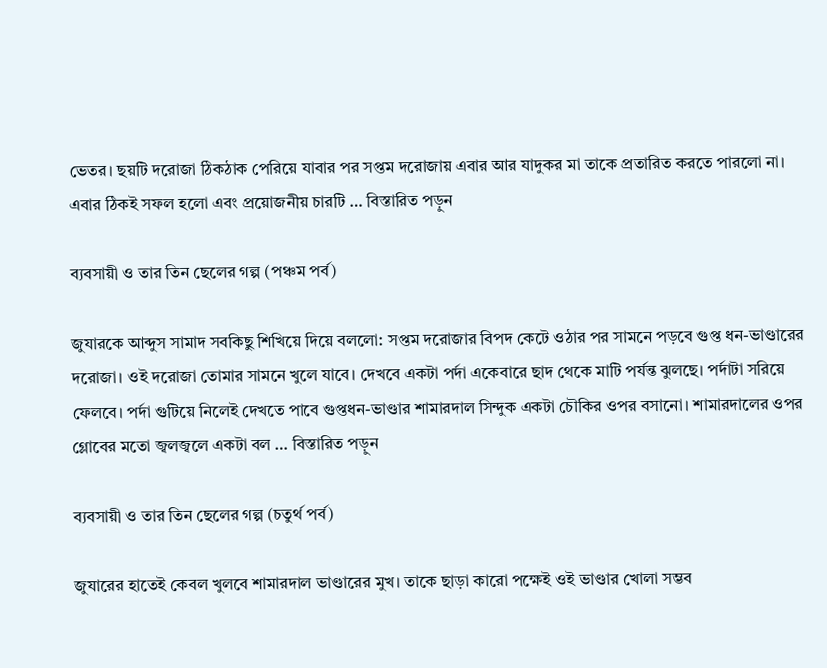ভেতর। ছয়টি দরোজা ঠিকঠাক পেরিয়ে যাবার পর সপ্তম দরোজায় এবার আর যাদুকর মা তাকে প্রতারিত করতে পারলো না। এবার ঠিকই সফল হলো এবং প্রয়োজনীয় চারটি … বিস্তারিত পড়ুন

ব্যবসায়ী ও তার তিন ছেলের গল্প (পঞ্চম পর্ব)

জুযারকে আব্দুস সামাদ সবকিছু শিখিয়ে দিয়ে বললো: সপ্তম দরোজার বিপদ কেটে ওঠার পর সামনে পড়বে গুপ্ত ধন-ভাণ্ডারের দরোজা। ওই দরোজা তোমার সামনে খুলে যাবে। দেখবে একটা পর্দা একেবারে ছাদ থেকে মাটি পর্যন্ত ঝুলছে। পর্দাটা সরিয়ে ফেলবে। পর্দা গুটিয়ে নিলেই দেখতে পাবে গুপ্তধন-ভাণ্ডার শামারদাল সিন্দুক একটা চৌকির ওপর বসানো। শামারদালের ওপর গ্লোবের মতো জ্বলজ্বলে একটা বল … বিস্তারিত পড়ুন

ব্যবসায়ী ও তার তিন ছেলের গল্প (চতুর্থ পর্ব)

জুযারের হাতেই কেবল খুলবে শামারদাল ভাণ্ডারের মুখ। তাকে ছাড়া কারো পক্ষেই ওই ভাণ্ডার খোলা সম্ভব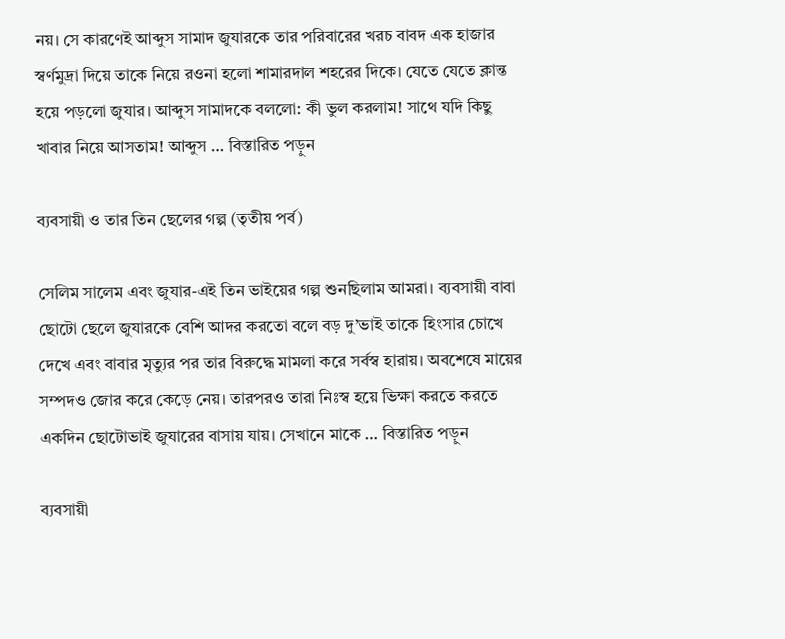নয়। সে কারণেই আব্দুস সামাদ জুযারকে তার পরিবারের খরচ বাবদ এক হাজার স্বর্ণমুদ্রা দিয়ে তাকে নিয়ে রওনা হলো শামারদাল শহরের দিকে। যেতে যেতে ক্লান্ত হয়ে পড়লো জুযার। আব্দুস সামাদকে বললো: কী ভুল করলাম! সাথে যদি কিছু খাবার নিয়ে আসতাম! আব্দুস … বিস্তারিত পড়ুন

ব্যবসায়ী ও তার তিন ছেলের গল্প (তৃতীয় পর্ব)

সেলিম সালেম এবং জুযার-এই তিন ভাইয়ের গল্প শুনছিলাম আমরা। ব্যবসায়ী বাবা ছোটো ছেলে জুযারকে বেশি আদর করতো বলে বড় দু’ভাই তাকে হিংসার চোখে দেখে এবং বাবার মৃত্যুর পর তার বিরুদ্ধে মামলা করে সর্বস্ব হারায়। অবশেষে মায়ের সম্পদও জোর করে কেড়ে নেয়। তারপরও তারা নিঃস্ব হয়ে ভিক্ষা করতে করতে একদিন ছোটোভাই জুযারের বাসায় যায়। সেখানে মাকে … বিস্তারিত পড়ুন

ব্যবসায়ী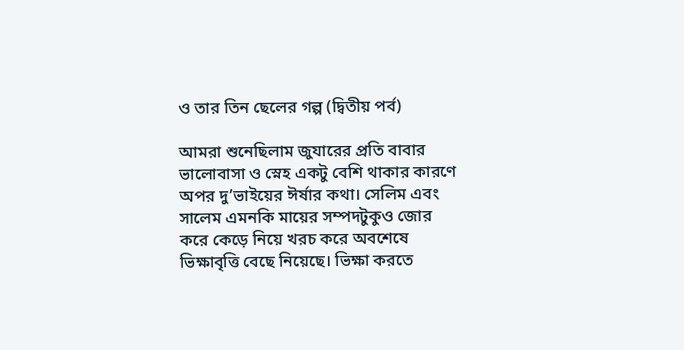ও তার তিন ছেলের গল্প (দ্বিতীয় পর্ব)

আমরা শুনেছিলাম জুযারের প্রতি বাবার ভালোবাসা ও স্নেহ একটু বেশি থাকার কারণে অপর দু’ভাইয়ের ঈর্ষার কথা। সেলিম এবং সালেম এমনকি মায়ের সম্পদটুকুও জোর করে কেড়ে নিয়ে খরচ করে অবশেষে ভিক্ষাবৃত্তি বেছে নিয়েছে। ভিক্ষা করতে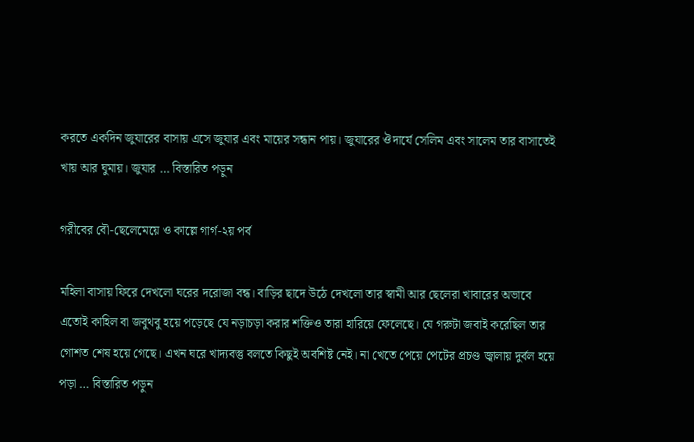করতে একদিন জুযারের বাসায় এসে জুযার এবং মায়ের সন্ধান পায়। জুযারের ঔদার্যে সেলিম এবং সালেম তার বাসাতেই খায় আর ঘুমায়। জুযার … বিস্তারিত পড়ুন

গরীবের বৌ-ছেলেমেয়ে ও কাল্লে গার্গ-২য় পর্ব

মহিলা বাসায় ফিরে দেখলো ঘরের দরোজা বন্ধ। বাড়ির ছাদে উঠে দেখলো তার স্বামী আর ছেলেরা খাবারের অভাবে এতোই কাহিল বা জবুথবু হয়ে পড়েছে যে নড়াচড়া করার শক্তিও তারা হারিয়ে ফেলেছে। যে গরুটা জবাই করেছিল তার গোশত শেষ হয়ে গেছে। এখন ঘরে খাদ্যবস্তু বলতে কিছুই অবশিষ্ট নেই। না খেতে পেয়ে পেটের প্রচণ্ড জ্বালায় দুর্বল হয়ে পড়া … বিস্তারিত পড়ুন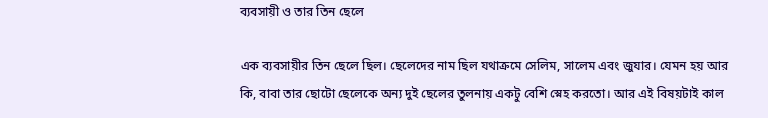ব্যবসায়ী ও তার তিন ছেলে

এক ব্যবসায়ীর তিন ছেলে ছিল। ছেলেদের নাম ছিল যথাক্রমে সেলিম, সালেম এবং জুযার। যেমন হয় আর কি, বাবা তার ছোটো ছেলেকে অন্য দুই ছেলের তুলনায় একটু বেশি স্নেহ করতো। আর এই বিষয়টাই কাল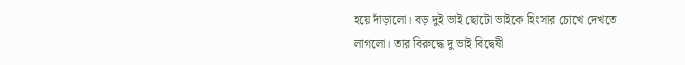হয়ে দাঁড়ালো। বড় দুই ভাই ছোটো ভাইকে হিংসার চোখে দেখতে লাগলো। তার বিরুদ্ধে দু ভাই বিদ্বেষী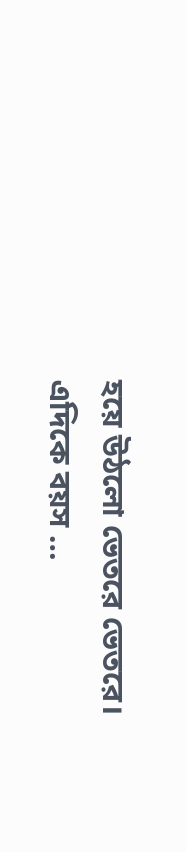হয়ে উঠলো ভেতরে ভেতরে। এদিকে বয়স …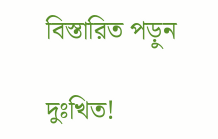বিস্তারিত পড়ুন

দুঃখিত!